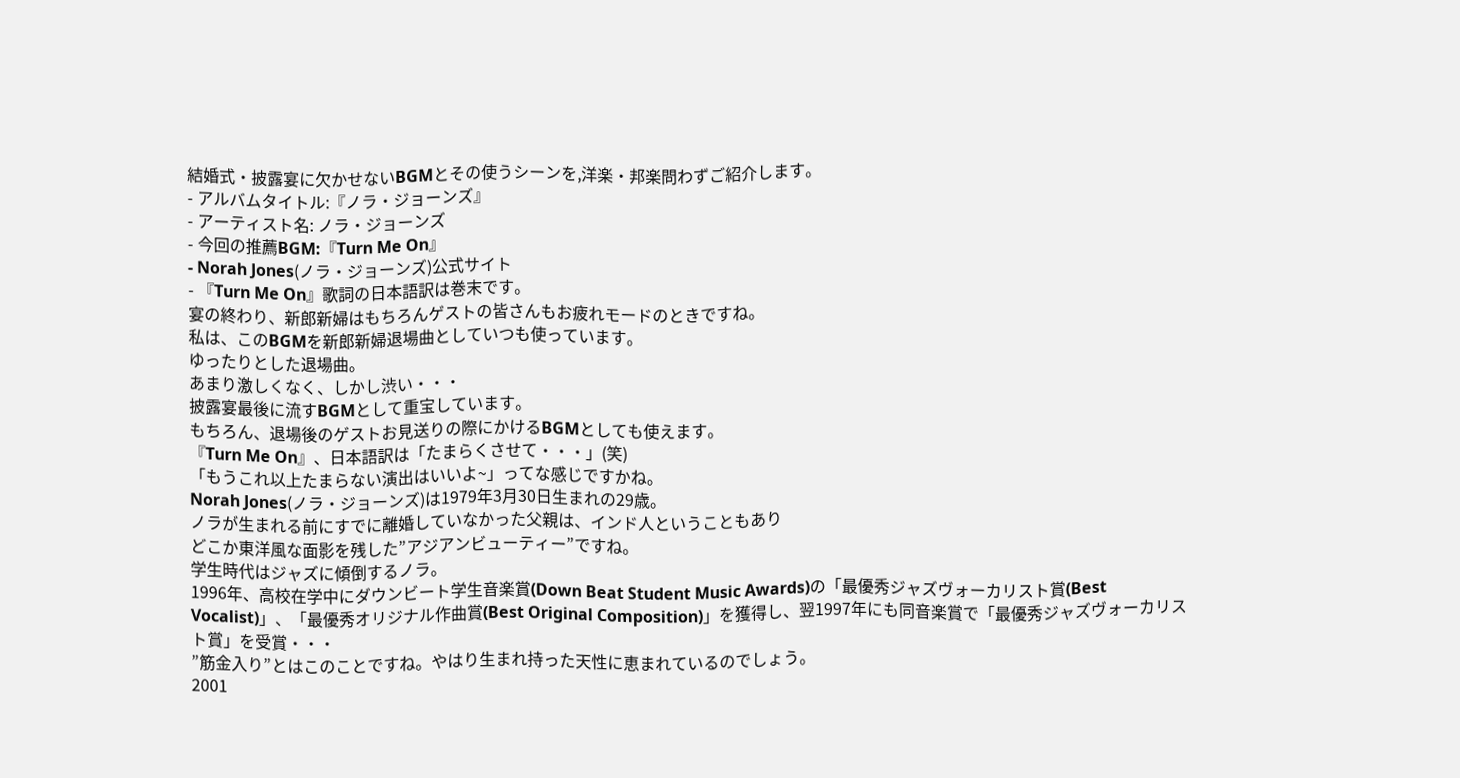結婚式・披露宴に欠かせないBGMとその使うシーンを,洋楽・邦楽問わずご紹介します。
- アルバムタイトル:『ノラ・ジョーンズ』
- アーティスト名: ノラ・ジョーンズ
- 今回の推薦BGM:『Turn Me On』
- Norah Jones(ノラ・ジョーンズ)公式サイト
- 『Turn Me On』歌詞の日本語訳は巻末です。
宴の終わり、新郎新婦はもちろんゲストの皆さんもお疲れモードのときですね。
私は、このBGMを新郎新婦退場曲としていつも使っています。
ゆったりとした退場曲。
あまり激しくなく、しかし渋い・・・
披露宴最後に流すBGMとして重宝しています。
もちろん、退場後のゲストお見送りの際にかけるBGMとしても使えます。
『Turn Me On』、日本語訳は「たまらくさせて・・・」(笑)
「もうこれ以上たまらない演出はいいよ~」ってな感じですかね。
Norah Jones(ノラ・ジョーンズ)は1979年3月30日生まれの29歳。
ノラが生まれる前にすでに離婚していなかった父親は、インド人ということもあり
どこか東洋風な面影を残した”アジアンビューティー”ですね。
学生時代はジャズに傾倒するノラ。
1996年、高校在学中にダウンビート学生音楽賞(Down Beat Student Music Awards)の「最優秀ジャズヴォーカリスト賞(Best Vocalist)」、「最優秀オリジナル作曲賞(Best Original Composition)」を獲得し、翌1997年にも同音楽賞で「最優秀ジャズヴォーカリスト賞」を受賞・・・
”筋金入り”とはこのことですね。やはり生まれ持った天性に恵まれているのでしょう。
2001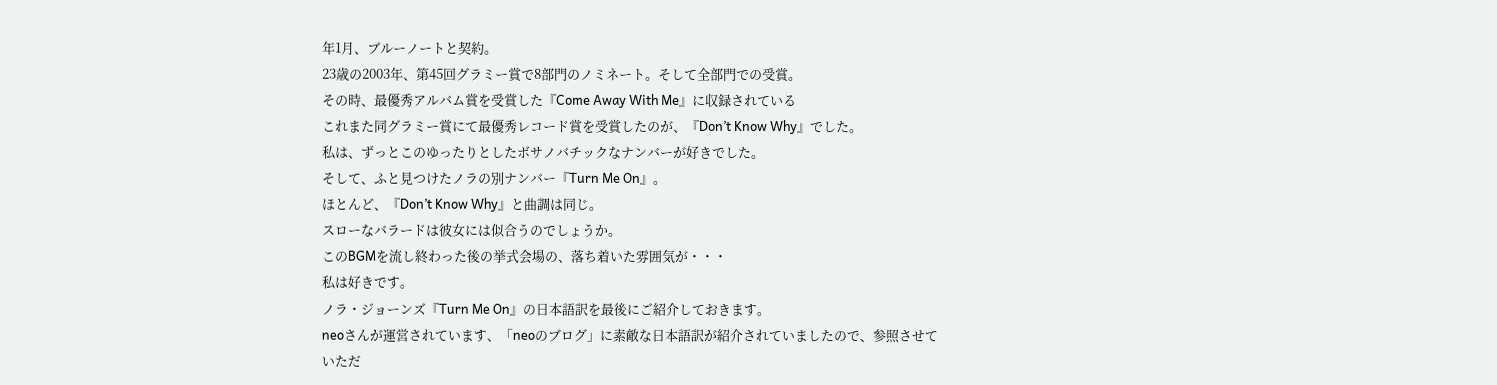年1月、ブルーノートと契約。
23歳の2003年、第45回グラミー賞で8部門のノミネート。そして全部門での受賞。
その時、最優秀アルバム賞を受賞した『Come Away With Me』に収録されている
これまた同グラミー賞にて最優秀レコード賞を受賞したのが、『Don’t Know Why』でした。
私は、ずっとこのゆったりとしたボサノバチックなナンバーが好きでした。
そして、ふと見つけたノラの別ナンバー『Turn Me On』。
ほとんど、『Don’t Know Why』と曲調は同じ。
スローなバラードは彼女には似合うのでしょうか。
このBGMを流し終わった後の挙式会場の、落ち着いた雰囲気が・・・
私は好きです。
ノラ・ジョーンズ『Turn Me On』の日本語訳を最後にご紹介しておきます。
neoさんが運営されています、「neoのブログ」に素敵な日本語訳が紹介されていましたので、参照させていただ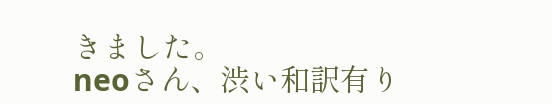きました。
neoさん、渋い和訳有り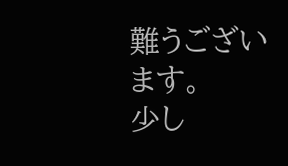難うございます。
少し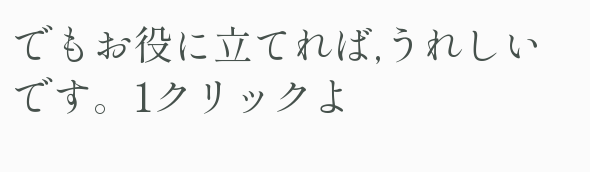でもお役に立てれば,うれしいです。1クリックよ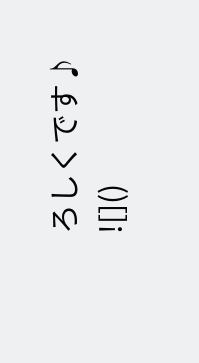ろしくです♪
![]()